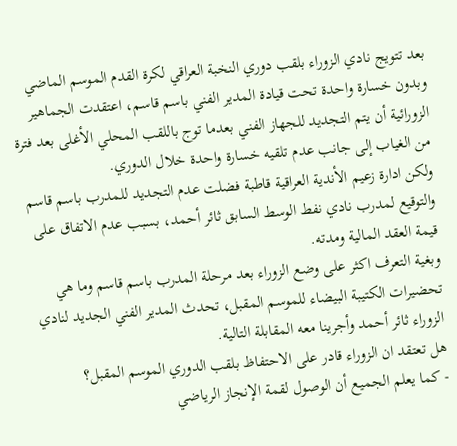بعد تتويج نادي الزوراء بلقب دوري النخبة العراقي لكرة القدم الموسم الماضي وبدون خسارة واحدة تحت قيادة المدير الفني باسم قاسم، اعتقدت الجماهير الزورائية أن يتم التجديد للجهاز الفني بعدما توج باللقب المحلي الأغلى بعد فترة من الغياب إلى جانب عدم تلقيه خسارة واحدة خلال الدوري.
ولكن ادارة زعيم الأندية العراقية قاطبة فضلت عدم التجديد للمدرب باسم قاسم والتوقيع لمدرب نادي نفط الوسط السابق ثائر أحمد، بسبب عدم الاتفاق على قيمة العقد المالية ومدته.
وبغية التعرف اكثر على وضع الزوراء بعد مرحلة المدرب باسم قاسم وما هي تحضيرات الكتيبة البيضاء للموسم المقبل، تحدث المدير الفني الجديد لنادي الزوراء ثائر أحمد وأجرينا معه المقابلة التالية.
هل تعتقد ان الزوراء قادر على الاحتفاظ بلقب الدوري الموسم المقبل؟
- كما يعلم الجميع أن الوصول لقمة الإنجاز الرياضي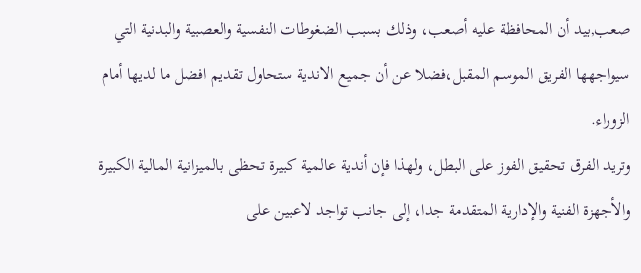صعب,بيد أن المحافظة عليه أصعب، وذلك بسبب الضغوطات النفسية والعصبية والبدنية التي سيواجهها الفريق الموسم المقبل،فضلا عن أن جميع الاندية ستحاول تقديم افضل ما لديها أمام الزوراء.
وتريد الفرق تحقيق الفوز على البطل، ولهذا فإن أندية عالمية كبيرة تحظى بالميزانية المالية الكبيرة والأجهزة الفنية والإدارية المتقدمة جدا، إلى جانب تواجد لاعبين على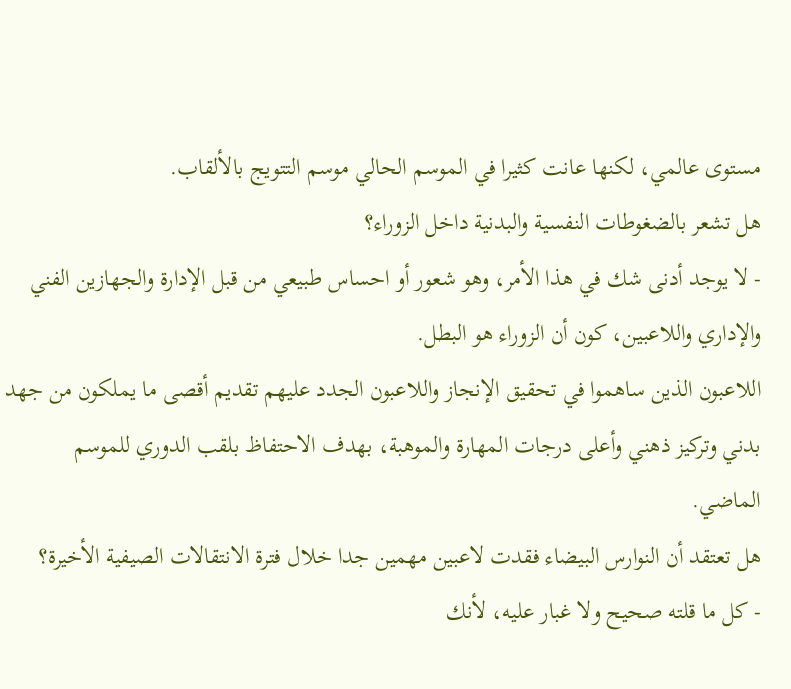مستوى عالمي، لكنها عانت كثيرا في الموسم الحالي موسم التتويج بالألقاب.
هل تشعر بالضغوطات النفسية والبدنية داخل الزوراء؟
- لا يوجد أدنى شك في هذا الأمر، وهو شعور أو احساس طبيعي من قبل الإدارة والجهازين الفني والإداري واللاعبين، كون أن الزوراء هو البطل.
اللاعبون الذين ساهموا في تحقيق الإنجاز واللاعبون الجدد عليهم تقديم أقصى ما يملكون من جهد بدني وتركيز ذهني وأعلى درجات المهارة والموهبة، بهدف الاحتفاظ بلقب الدوري للموسم الماضي.
هل تعتقد أن النوارس البيضاء فقدت لاعبين مهمين جدا خلال فترة الانتقالات الصيفية الأخيرة؟
- كل ما قلته صحيح ولا غبار عليه، لأنك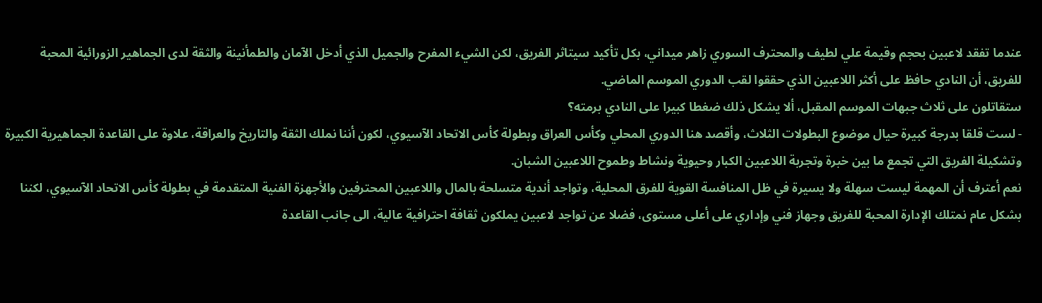عندما تفقد لاعبين بحجم وقيمة علي لطيف والمحترف السوري زاهر ميداني، بكل تأكيد سيتاثر الفريق، لكن الشيء المفرح والجميل الذي أدخل الآمان والطمأنينة والثقة لدى الجماهير الزورائية المحبة للفريق، أن النادي حافظ على أكثر اللاعبين الذي حققوا لقب الدوري الموسم الماضي.
ستقاتلون على ثلاث جبهات الموسم المقبل، ألا يشكل ذلك ضغطا كبيرا على النادي برمته؟
- لست قلقا بدرجة كبيرة حيال موضوع البطولات الثلاث، وأقصد هنا الدوري المحلي وكأس العراق وبطولة كأس الاتحاد الآسيوي، لكون أننا نملك الثقة والتاريخ والعراقة، علاوة على القاعدة الجماهيرية الكبيرة وتشكيلة الفريق التي تجمع ما بين خبرة وتجربة اللاعبين الكبار وحيوية ونشاط وطموح اللاعبين الشبان.
نعم أعترف أن المهمة ليست سهلة ولا يسيرة في ظل المنافسة القوية للفرق المحلية، وتواجد أندية متسلحة بالمال واللاعبين المحترفين والأجهزة الفنية المتقدمة في بطولة كأس الاتحاد الآسيوي، لكننا بشكل عام نمتلك الإدارة المحبة للفريق وجهاز فني وإداري على أعلى مستوى، فضلا عن تواجد لاعبين يملكون ثقافة احترافية عالية، الى جانب القاعدة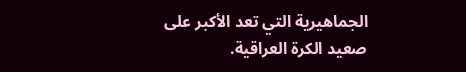الجماهيرية التي تعد الأكبر على صعيد الكرة العراقية.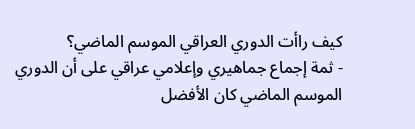كيف راأت الدوري العراقي الموسم الماضي؟
- ثمة إجماع جماهيري وإعلامي عراقي على أن الدوري الموسم الماضي كان الأفضل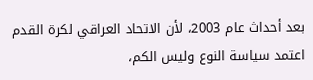بعد أحداث عام 2003، لأن الاتحاد العراقي لكرة القدم اعتمد سياسة النوع وليس الكم،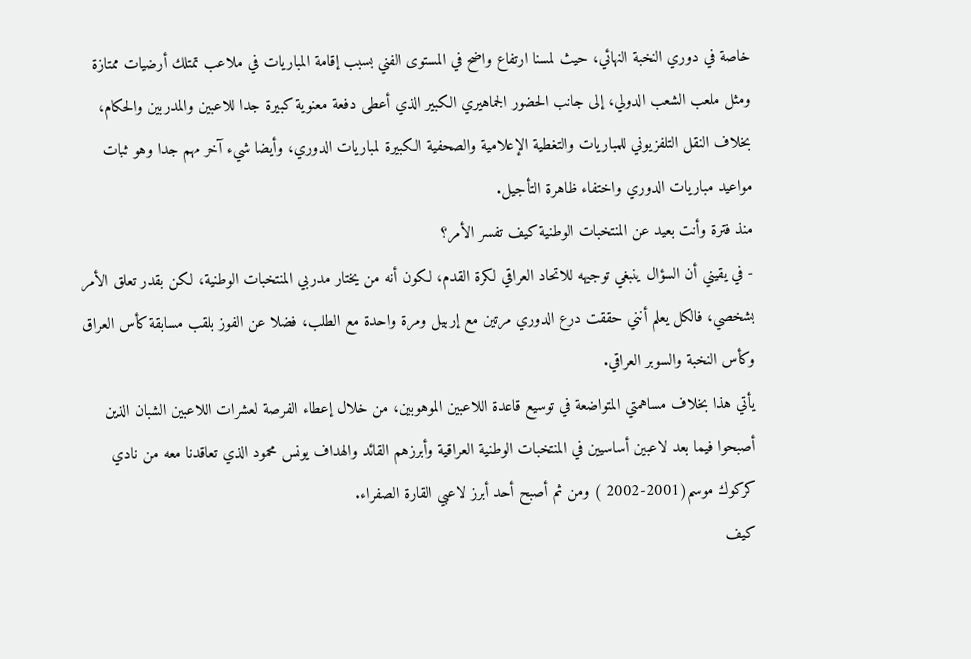خاصة في دوري النخبة النهائي، حيث لمسنا ارتفاع واضح في المستوى الفني بسبب إقامة المباريات في ملاعب تمتلك أرضيات ممتازة ومثل ملعب الشعب الدولي، إلى جانب الحضور الجماهيري الكبير الذي أعطى دفعة معنوية كبيرة جدا للاعبين والمدربين والحكام، بخلاف النقل التلفزيوني للمباريات والتغطية الإعلامية والصحفية الكبيرة لمباريات الدوري، وأيضا شيء آخر مهم جدا وهو ثبات مواعيد مباريات الدوري واختفاء ظاهرة التأجيل.
منذ فترة وأنت بعيد عن المنتخبات الوطنية كيف تفسر الأمر؟
- في يقيني أن السؤال ينبغي توجيهه للاتحاد العراقي لكرة القدم، لكون أنه من يختار مدربي المنتخبات الوطنية، لكن بقدر تعلق الأمر بشخصي، فالكل يعلم أنني حققت درع الدوري مرتين مع إربيل ومرة واحدة مع الطلب، فضلا عن الفوز بلقب مسابقة كأس العراق وكأس النخبة والسوبر العراقي.
يأتي هذا بخلاف مساهمتي المتواضعة في توسيع قاعدة اللاعبين الموهوبين، من خلال إعطاء الفرصة لعشرات اللاعبين الشبان الذين أصبحوا فيما بعد لاعبين أساسيين في المنتخبات الوطنية العراقية وأبرزهم القائد والهداف يونس محمود الذي تعاقدنا معه من نادي كركوك موسم(2001-2002 ) ومن ثم أصبح أحد أبرز لاعبي القارة الصفراء.
كيف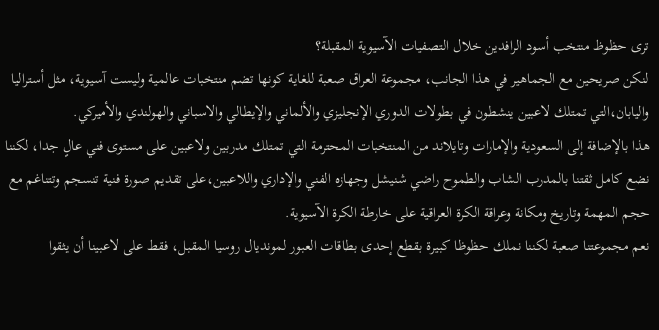ترى حظوظ منتخب أسود الرافدين خلال التصفيات الآسيوية المقبلة؟
لنكن صريحين مع الجماهير في هذا الجانب، مجموعة العراق صعبة للغاية كونها تضم منتخبات عالمية وليست آسيوية، مثل أستراليا واليابان،التي تمتلك لاعبين ينشطون في بطولات الدوري الإنجليزي والألماني والإيطالي والاسباني والهولندي والأميركي.
هذا بالإضافة إلى السعودية والإمارات وتايلاند من المنتخبات المحترمة التي تمتلك مدربين ولاعبين على مستوى فني عالٍ جدا، لكننا نضع كامل ثقتنا بالمدرب الشاب والطموح راضي شنيشل وجهازه الفني والإداري واللاعبين،على تقديم صورة فنية تنسجم وتتناغم مع حجم المهمة وتاريخ ومكانة وعراقة الكرة العراقية على خارطة الكرة الآسيوية.
نعم مجموعتنا صعبة لكننا نملك حظوظا كبيرة بقطع إحدى بطاقات العبور لمونديال روسيا المقبل، فقط على لاعبينا أن يثقوا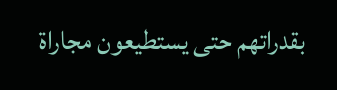بقدراتهم حتى يستطيعون مجاراة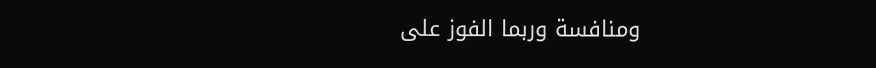ومنافسة وربما الفوز على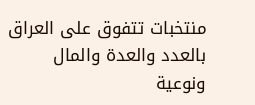منتخبات تتفوق على العراق بالعدد والعدة والمال ونوعية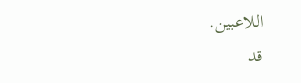اللاعبين.
قد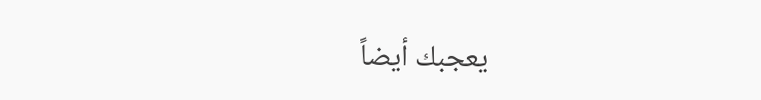يعجبك أيضاً